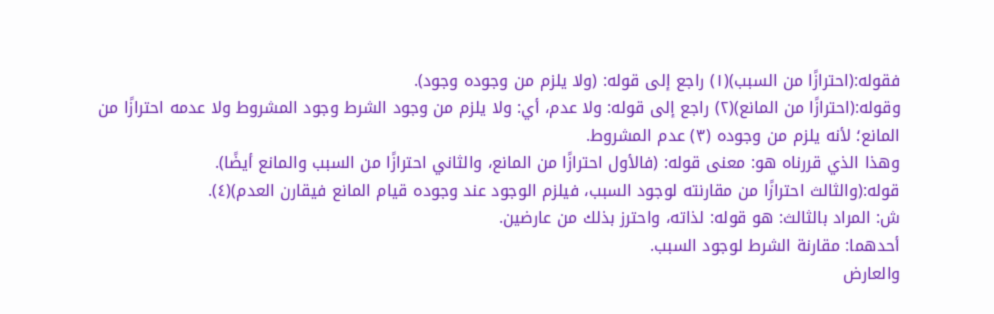فقوله:(احترازًا من السبب)(١) راجع إلى قوله: (ولا يلزم من وجوده وجود).
وقوله:(احترازًا من المانع)(٢) راجع إلى قوله: ولا عدم، أي: ولا يلزم من وجود الشرط وجود المشروط ولا عدمه احترازًا من المانع؛ لأنه يلزم من وجوده (٣) عدم المشروط.
وهذا الذي قررناه هو: معنى قوله: (فالأول احترازًا من المانع، والثاني احترازًا من السبب والمانع أيضًا).
قوله:(والثالث احترازًا من مقارنته لوجود السبب، فيلزم الوجود عند وجوده قيام المانع فيقارن العدم)(٤).
ش: المراد بالثالث: هو قوله: لذاته، واحترز بذلك من عارضين.
أحدهما: مقارنة الشرط لوجود السبب.
والعارض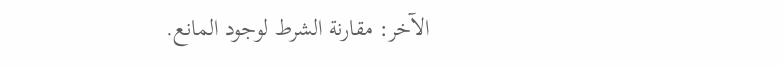الآخر: مقارنة الشرط لوجود المانع.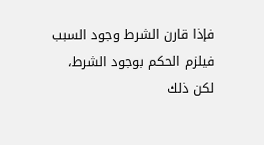فإذا قارن الشرط وجود السبب فيلزم الحكم بوجود الشرط، لكن ذلك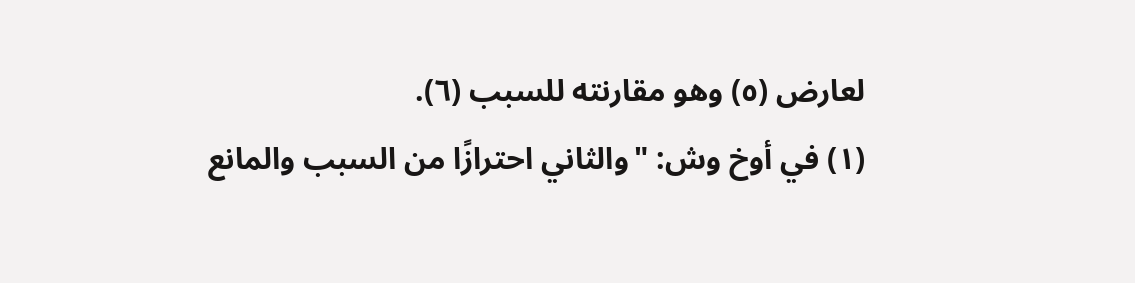لعارض (٥) وهو مقارنته للسبب (٦).
(١) في أوخ وش: "والثاني احترازًا من السبب والمانع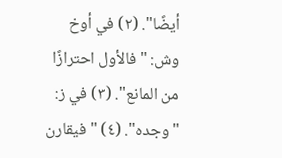أيضًا". (٢) في أوخ وش: "فالأول احترازًا من المانع". (٣) في ز: "وجده". (٤) "فيقارن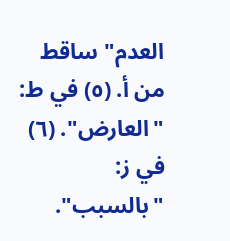العدم" ساقط من أ. (٥) في ط: "العارض". (٦) في ز: "بالسبب".